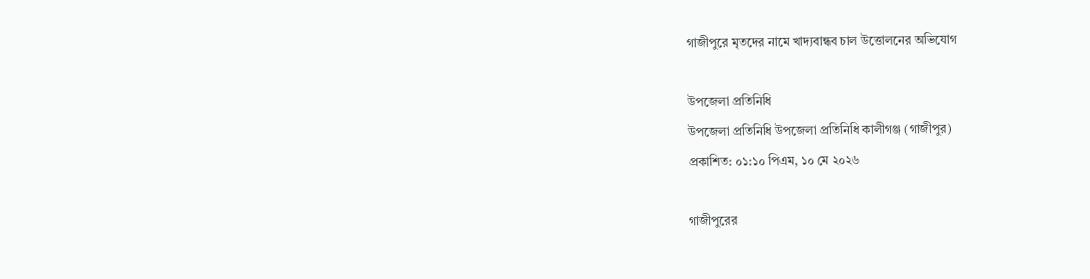গাজীপুরে মৃতদের নামে খাদ্যবান্ধব চাল উত্তোলনের অভিযোগ

উপজেলা প্রতিনিধি
উপজেলা প্রতিনিধি উপজেলা প্রতিনিধি কালীগঞ্জ (গাজীপুর)
প্রকাশিত: ০১:১০ পিএম, ১০ মে ২০২৬

গাজীপুরের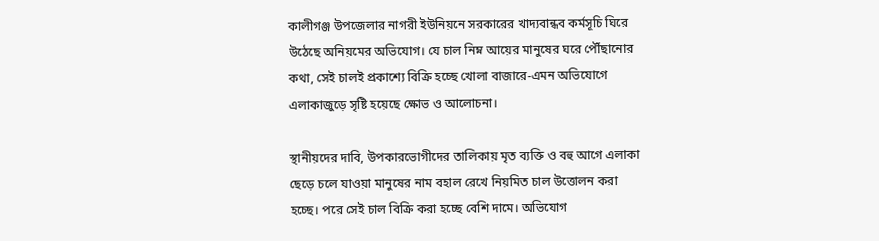কালীগঞ্জ উপজেলার নাগরী ইউনিয়নে সরকারের খাদ্যবান্ধব কর্মসূচি ঘিরে উঠেছে অনিয়মের অভিযোগ। যে চাল নিম্ন আয়ের মানুষের ঘরে পৌঁছানোর কথা, সেই চালই প্রকাশ্যে বিক্রি হচ্ছে খোলা বাজারে-এমন অভিযোগে এলাকাজুড়ে সৃষ্টি হয়েছে ক্ষোভ ও আলোচনা।

স্থানীয়দের দাবি, উপকারভোগীদের তালিকায় মৃত ব্যক্তি ও বহু আগে এলাকা ছেড়ে চলে যাওয়া মানুষের নাম বহাল রেখে নিয়মিত চাল উত্তোলন করা হচ্ছে। পরে সেই চাল বিক্রি করা হচ্ছে বেশি দামে। অভিযোগ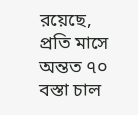রয়েছে, প্রতি মাসে অন্তত ৭০ বস্তা চাল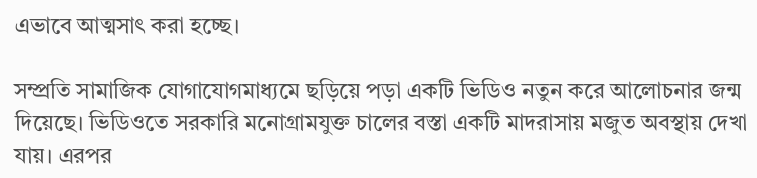এভাবে আত্মসাৎ করা হচ্ছে।

সম্প্রতি সামাজিক যোগাযোগমাধ্যমে ছড়িয়ে পড়া একটি ভিডিও নতুন করে আলোচনার জন্ম দিয়েছে। ভিডিওতে সরকারি মনোগ্রামযুক্ত চালের বস্তা একটি মাদরাসায় মজুত অবস্থায় দেখা যায়। এরপর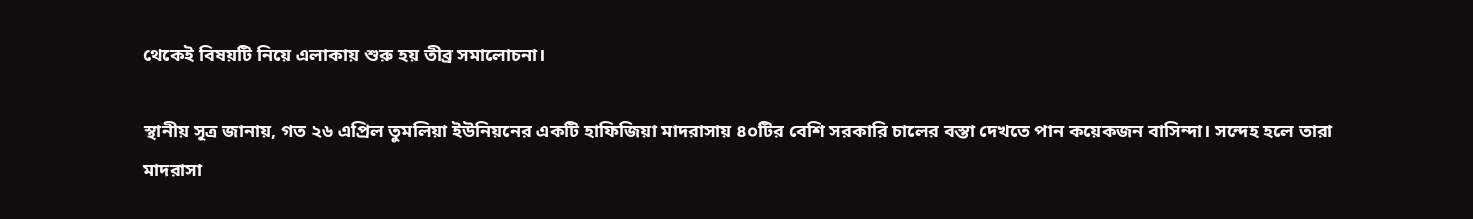থেকেই বিষয়টি নিয়ে এলাকায় শুরু হয় তীব্র সমালোচনা।

স্থানীয় সূত্র জানায়, গত ২৬ এপ্রিল তুমলিয়া ইউনিয়নের একটি হাফিজিয়া মাদরাসায় ৪০টির বেশি সরকারি চালের বস্তা দেখতে পান কয়েকজন বাসিন্দা। সন্দেহ হলে তারা মাদরাসা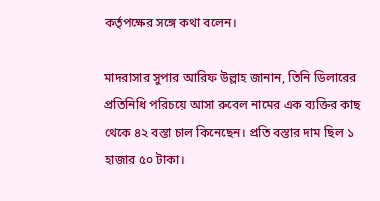কর্তৃপক্ষের সঙ্গে কথা বলেন।

মাদরাসার সুপার আরিফ উল্লাহ জানান, তিনি ডিলারের প্রতিনিধি পরিচয়ে আসা রুবেল নামের এক ব্যক্তির কাছ থেকে ৪২ বস্তা চাল কিনেছেন। প্রতি বস্তার দাম ছিল ১ হাজার ৫০ টাকা।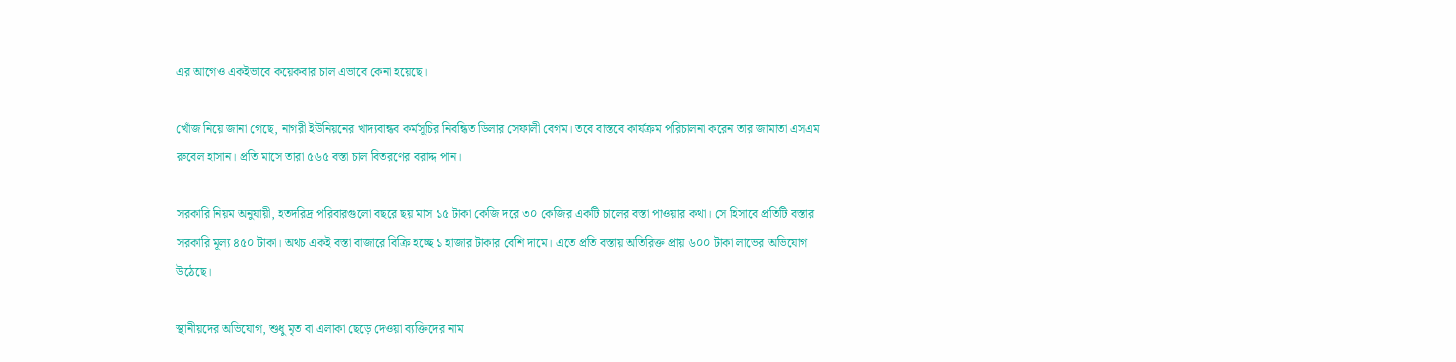এর আগেও একইভাবে কয়েকবার চাল এভাবে কেনা হয়েছে।

খোঁজ নিয়ে জানা গেছে, নাগরী ইউনিয়নের খাদ্যবান্ধব কর্মসূচির নিবন্ধিত ডিলার সেফালী বেগম। তবে বাস্তবে কার্যক্রম পরিচালনা করেন তার জামাতা এসএম রুবেল হাসান। প্রতি মাসে তারা ৫৬৫ বস্তা চাল বিতরণের বরাদ্দ পান।

সরকারি নিয়ম অনুযায়ী, হতদরিদ্র পরিবারগুলো বছরে ছয় মাস ১৫ টাকা কেজি দরে ৩০ কেজির একটি চালের বস্তা পাওয়ার কথা। সে হিসাবে প্রতিটি বস্তার সরকারি মূল্য ৪৫০ টাকা। অথচ একই বস্তা বাজারে বিক্রি হচ্ছে ১ হাজার টাকার বেশি দামে। এতে প্রতি বস্তায় অতিরিক্ত প্রায় ৬০০ টাকা লাভের অভিযোগ উঠেছে।

স্থানীয়দের অভিযোগ, শুধু মৃত বা এলাকা ছেড়ে দেওয়া ব্যক্তিদের নাম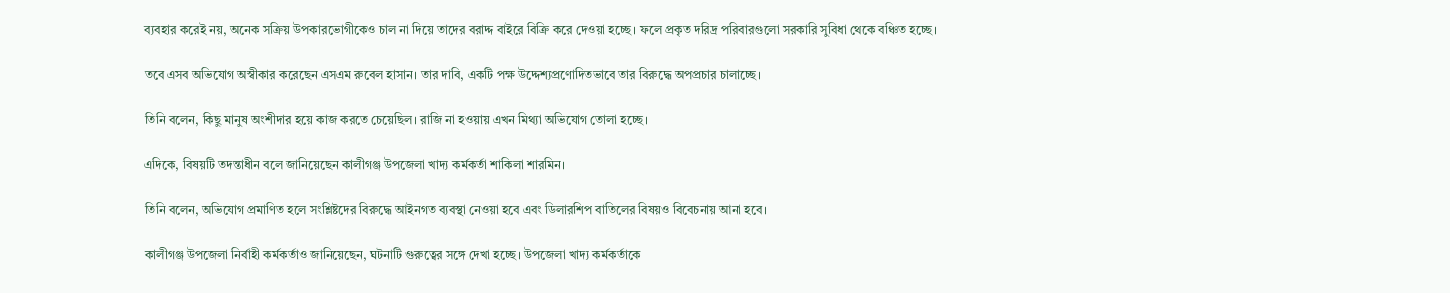ব্যবহার করেই নয়, অনেক সক্রিয় উপকারভোগীকেও চাল না দিয়ে তাদের বরাদ্দ বাইরে বিক্রি করে দেওয়া হচ্ছে। ফলে প্রকৃত দরিদ্র পরিবারগুলো সরকারি সুবিধা থেকে বঞ্চিত হচ্ছে।

তবে এসব অভিযোগ অস্বীকার করেছেন এসএম রুবেল হাসান। তার দাবি, একটি পক্ষ উদ্দেশ্যপ্রণোদিতভাবে তার বিরুদ্ধে অপপ্রচার চালাচ্ছে।

তিনি বলেন, কিছু মানুষ অংশীদার হয়ে কাজ করতে চেয়েছিল। রাজি না হওয়ায় এখন মিথ্যা অভিযোগ তোলা হচ্ছে।

এদিকে, বিষয়টি তদন্তাধীন বলে জানিয়েছেন কালীগঞ্জ উপজেলা খাদ্য কর্মকর্তা শাকিলা শারমিন।

তিনি বলেন, অভিযোগ প্রমাণিত হলে সংশ্লিষ্টদের বিরুদ্ধে আইনগত ব্যবস্থা নেওয়া হবে এবং ডিলারশিপ বাতিলের বিষয়ও বিবেচনায় আনা হবে।

কালীগঞ্জ উপজেলা নির্বাহী কর্মকর্তাও জানিয়েছেন, ঘটনাটি গুরুত্বের সঙ্গে দেখা হচ্ছে। উপজেলা খাদ্য কর্মকর্তাকে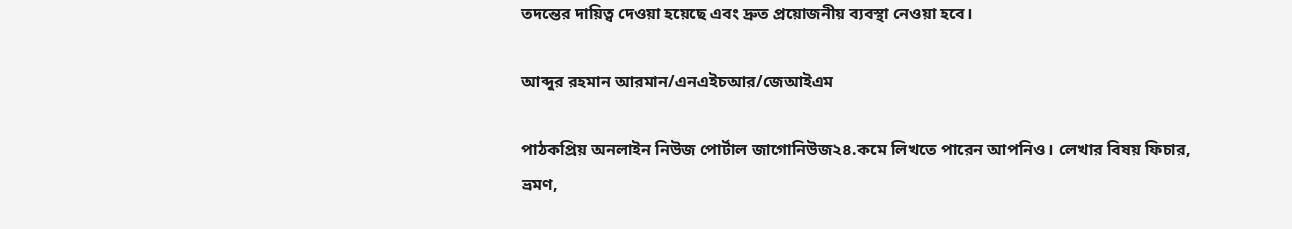তদন্তের দায়িত্ব দেওয়া হয়েছে এবং দ্রুত প্রয়োজনীয় ব্যবস্থা নেওয়া হবে।

আব্দুর রহমান আরমান/এনএইচআর/জেআইএম

পাঠকপ্রিয় অনলাইন নিউজ পোর্টাল জাগোনিউজ২৪.কমে লিখতে পারেন আপনিও। লেখার বিষয় ফিচার, ভ্রমণ,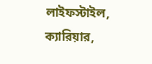লাইফস্টাইল, ক্যারিয়ার,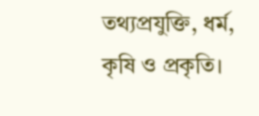তথ্যপ্রযুক্তি, ধর্ম, কৃষি ও প্রকৃতি।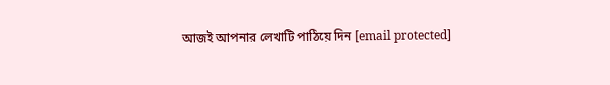আজই আপনার লেখাটি পাঠিয়ে দিন [email protected]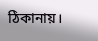ঠিকানায়।